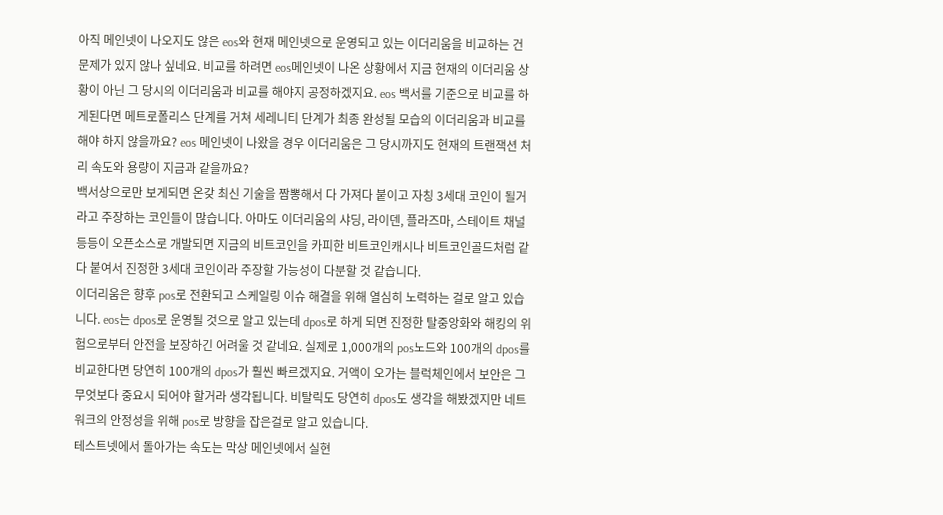아직 메인넷이 나오지도 않은 eos와 현재 메인넷으로 운영되고 있는 이더리움을 비교하는 건 문제가 있지 않나 싶네요. 비교를 하려면 eos메인넷이 나온 상황에서 지금 현재의 이더리움 상황이 아닌 그 당시의 이더리움과 비교를 해야지 공정하겠지요. eos 백서를 기준으로 비교를 하게된다면 메트로폴리스 단계를 거쳐 세레니티 단계가 최종 완성될 모습의 이더리움과 비교를 해야 하지 않을까요? eos 메인넷이 나왔을 경우 이더리움은 그 당시까지도 현재의 트랜잭션 처리 속도와 용량이 지금과 같을까요?
백서상으로만 보게되면 온갖 최신 기술을 짬뽕해서 다 가져다 붙이고 자칭 3세대 코인이 될거라고 주장하는 코인들이 많습니다. 아마도 이더리움의 샤딩, 라이덴, 플라즈마, 스테이트 채널 등등이 오픈소스로 개발되면 지금의 비트코인을 카피한 비트코인캐시나 비트코인골드처럼 같다 붙여서 진정한 3세대 코인이라 주장할 가능성이 다분할 것 같습니다.
이더리움은 향후 pos로 전환되고 스케일링 이슈 해결을 위해 열심히 노력하는 걸로 알고 있습니다. eos는 dpos로 운영될 것으로 알고 있는데 dpos로 하게 되면 진정한 탈중앙화와 해킹의 위험으로부터 안전을 보장하긴 어려울 것 같네요. 실제로 1,000개의 pos노드와 100개의 dpos를 비교한다면 당연히 100개의 dpos가 훨씬 빠르겠지요. 거액이 오가는 블럭체인에서 보안은 그 무엇보다 중요시 되어야 할거라 생각됩니다. 비탈릭도 당연히 dpos도 생각을 해봤겠지만 네트워크의 안정성을 위해 pos로 방향을 잡은걸로 알고 있습니다.
테스트넷에서 돌아가는 속도는 막상 메인넷에서 실현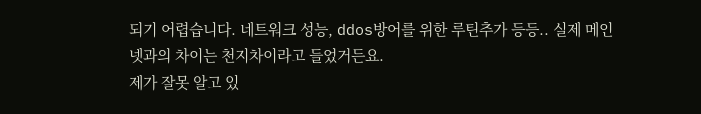되기 어렵습니다. 네트워크 성능, ddos방어를 위한 루틴추가 등등.. 실제 메인넷과의 차이는 천지차이라고 들었거든요.
제가 잘못 알고 있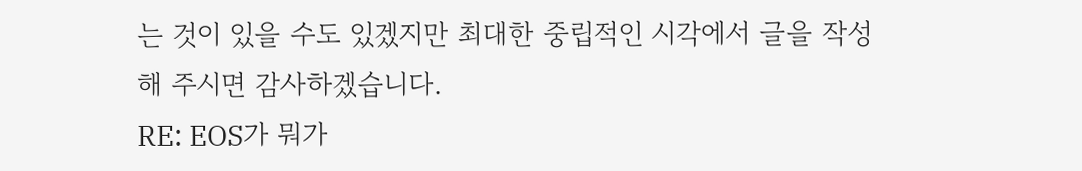는 것이 있을 수도 있겠지만 최대한 중립적인 시각에서 글을 작성해 주시면 감사하겠습니다.
RE: EOS가 뭐가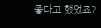좋다고 했었죠?